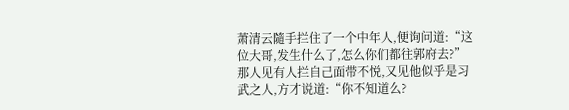萧清云隨手拦住了一个中年人,便询问道:“这位大哥,发生什么了,怎么你们都往郭府去?”
那人见有人拦自己面带不悦,又见他似乎是习武之人,方才说道:“你不知道么?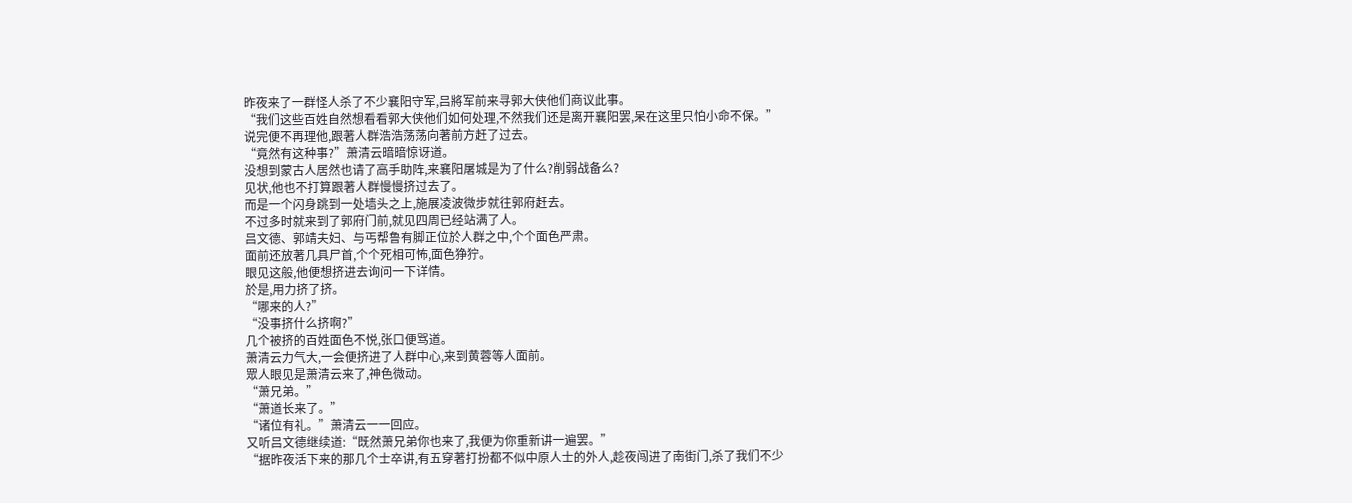昨夜来了一群怪人杀了不少襄阳守军,吕將军前来寻郭大侠他们商议此事。
“我们这些百姓自然想看看郭大侠他们如何处理,不然我们还是离开襄阳罢,呆在这里只怕小命不保。”
说完便不再理他,跟著人群浩浩荡荡向著前方赶了过去。
“竟然有这种事?”萧清云暗暗惊讶道。
没想到蒙古人居然也请了高手助阵,来襄阳屠城是为了什么?削弱战备么?
见状,他也不打算跟著人群慢慢挤过去了。
而是一个闪身跳到一处墙头之上,施展凌波微步就往郭府赶去。
不过多时就来到了郭府门前,就见四周已经站满了人。
吕文德、郭靖夫妇、与丐帮鲁有脚正位於人群之中,个个面色严肃。
面前还放著几具尸首,个个死相可怖,面色狰狞。
眼见这般,他便想挤进去询问一下详情。
於是,用力挤了挤。
“哪来的人?”
“没事挤什么挤啊?”
几个被挤的百姓面色不悦,张口便骂道。
萧清云力气大,一会便挤进了人群中心,来到黄蓉等人面前。
眾人眼见是萧清云来了,神色微动。
“萧兄弟。”
“萧道长来了。”
“诸位有礼。”萧清云一一回应。
又听吕文德继续道:“既然萧兄弟你也来了,我便为你重新讲一遍罢。”
“据昨夜活下来的那几个士卒讲,有五穿著打扮都不似中原人士的外人,趁夜闯进了南街门,杀了我们不少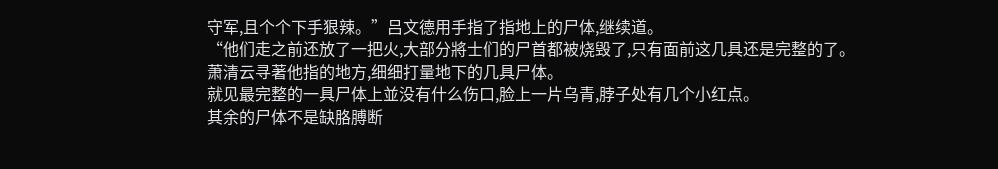守军,且个个下手狠辣。”吕文德用手指了指地上的尸体,继续道。
“他们走之前还放了一把火,大部分將士们的尸首都被烧毁了,只有面前这几具还是完整的了。
萧清云寻著他指的地方,细细打量地下的几具尸体。
就见最完整的一具尸体上並没有什么伤口,脸上一片乌青,脖子处有几个小红点。
其余的尸体不是缺胳膊断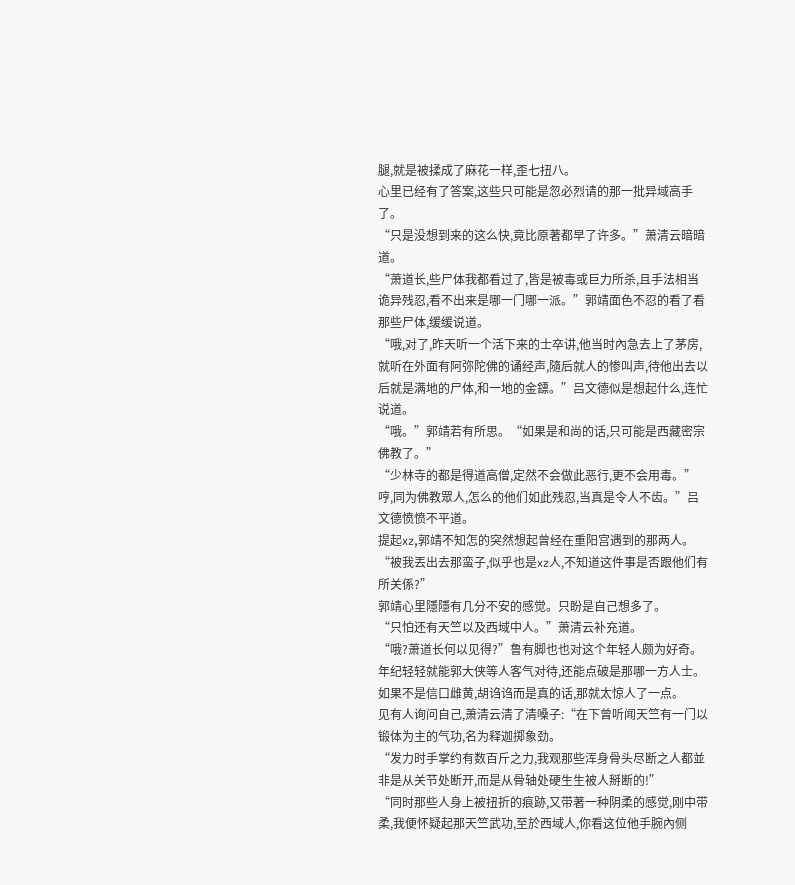腿,就是被揉成了麻花一样,歪七扭八。
心里已经有了答案,这些只可能是忽必烈请的那一批异域高手了。
“只是没想到来的这么快,竟比原著都早了许多。”萧清云暗暗道。
“萧道长,些尸体我都看过了,皆是被毒或巨力所杀,且手法相当诡异残忍,看不出来是哪一门哪一派。”郭靖面色不忍的看了看那些尸体,缓缓说道。
“哦,对了,昨天听一个活下来的士卒讲,他当时內急去上了茅房,就听在外面有阿弥陀佛的诵经声,隨后就人的惨叫声,待他出去以后就是满地的尸体,和一地的金鏢。”吕文德似是想起什么,连忙说道。
“哦。”郭靖若有所思。“如果是和尚的话,只可能是西藏密宗佛教了。”
“少林寺的都是得道高僧,定然不会做此恶行,更不会用毒。”
哼,同为佛教眾人,怎么的他们如此残忍,当真是令人不齿。”吕文德愤愤不平道。
提起xz,郭靖不知怎的突然想起曾经在重阳宫遇到的那两人。
“被我丟出去那蛮子,似乎也是xz人,不知道这件事是否跟他们有所关係?”
郭靖心里隱隱有几分不安的感觉。只盼是自己想多了。
“只怕还有天竺以及西域中人。”萧清云补充道。
“哦?萧道长何以见得?”鲁有脚也也对这个年轻人颇为好奇。
年纪轻轻就能郭大侠等人客气对待,还能点破是那哪一方人士。
如果不是信口雌黄,胡诌诌而是真的话,那就太惊人了一点。
见有人询问自己,萧清云清了清嗓子:“在下曾听闻天竺有一门以锻体为主的气功,名为释迦掷象劲。
“发力时手掌约有数百斤之力,我观那些浑身骨头尽断之人都並非是从关节处断开,而是从骨轴处硬生生被人掰断的!”
“同时那些人身上被扭折的痕跡,又带著一种阴柔的感觉,刚中带柔,我便怀疑起那天竺武功,至於西域人,你看这位他手腕內侧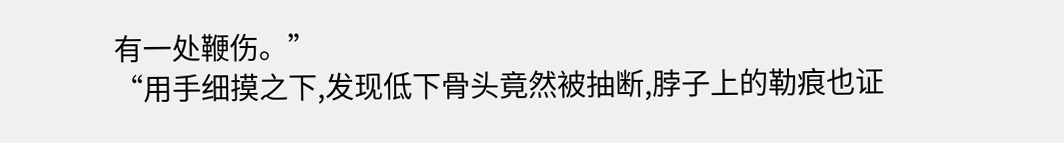有一处鞭伤。”
“用手细摸之下,发现低下骨头竟然被抽断,脖子上的勒痕也证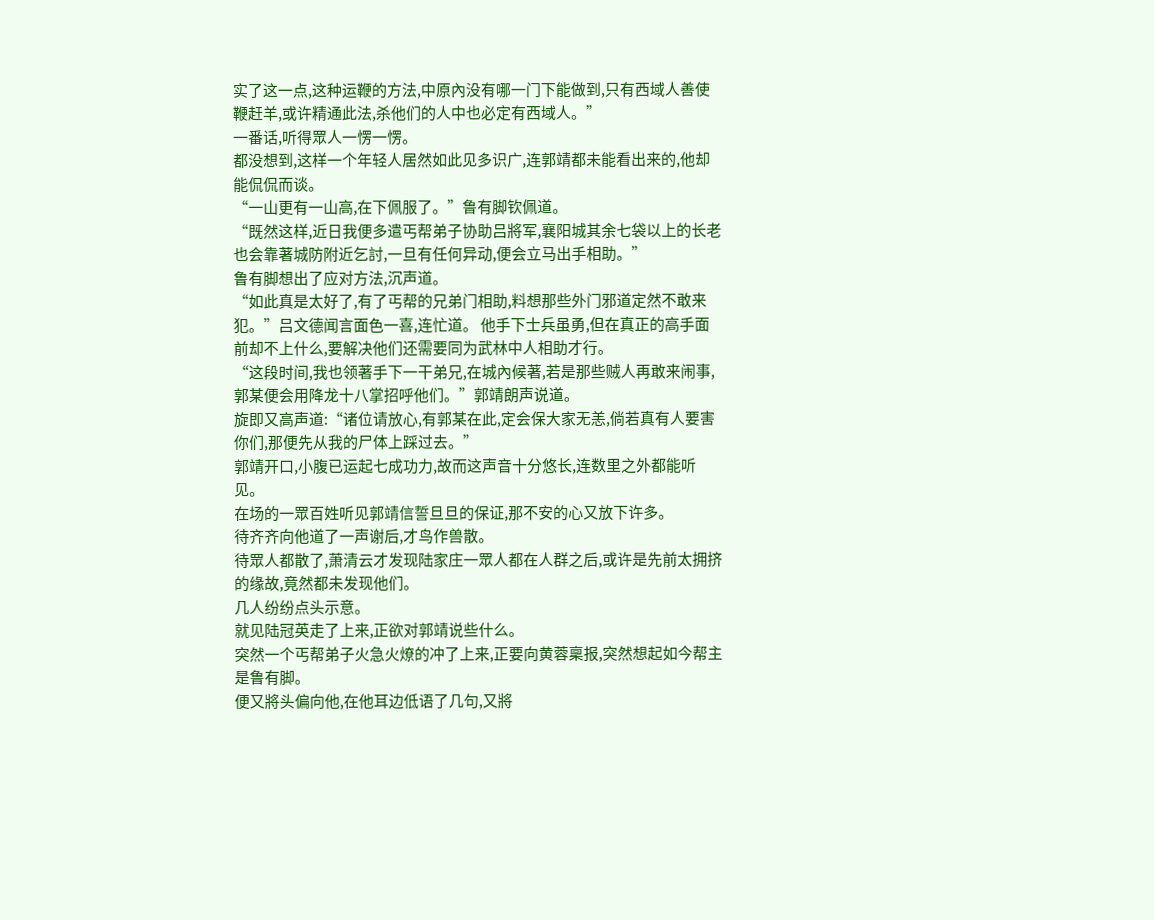实了这一点,这种运鞭的方法,中原內没有哪一门下能做到,只有西域人善使鞭赶羊,或许精通此法,杀他们的人中也必定有西域人。”
一番话,听得眾人一愣一愣。
都没想到,这样一个年轻人居然如此见多识广,连郭靖都未能看出来的,他却能侃侃而谈。
“一山更有一山高,在下佩服了。”鲁有脚钦佩道。
“既然这样,近日我便多遣丐帮弟子协助吕將军,襄阳城其余七袋以上的长老也会靠著城防附近乞討,一旦有任何异动,便会立马出手相助。”
鲁有脚想出了应对方法,沉声道。
“如此真是太好了,有了丐帮的兄弟门相助,料想那些外门邪道定然不敢来犯。”吕文德闻言面色一喜,连忙道。 他手下士兵虽勇,但在真正的高手面前却不上什么,要解决他们还需要同为武林中人相助才行。
“这段时间,我也领著手下一干弟兄,在城內候著,若是那些贼人再敢来闹事,郭某便会用降龙十八掌招呼他们。”郭靖朗声说道。
旋即又高声道:“诸位请放心,有郭某在此,定会保大家无恙,倘若真有人要害你们,那便先从我的尸体上踩过去。”
郭靖开口,小腹已运起七成功力,故而这声音十分悠长,连数里之外都能听见。
在场的一眾百姓听见郭靖信誓旦旦的保证,那不安的心又放下许多。
待齐齐向他道了一声谢后,才鸟作兽散。
待眾人都散了,萧清云才发现陆家庄一眾人都在人群之后,或许是先前太拥挤的缘故,竟然都未发现他们。
几人纷纷点头示意。
就见陆冠英走了上来,正欲对郭靖说些什么。
突然一个丐帮弟子火急火燎的冲了上来,正要向黄蓉稟报,突然想起如今帮主是鲁有脚。
便又將头偏向他,在他耳边低语了几句,又將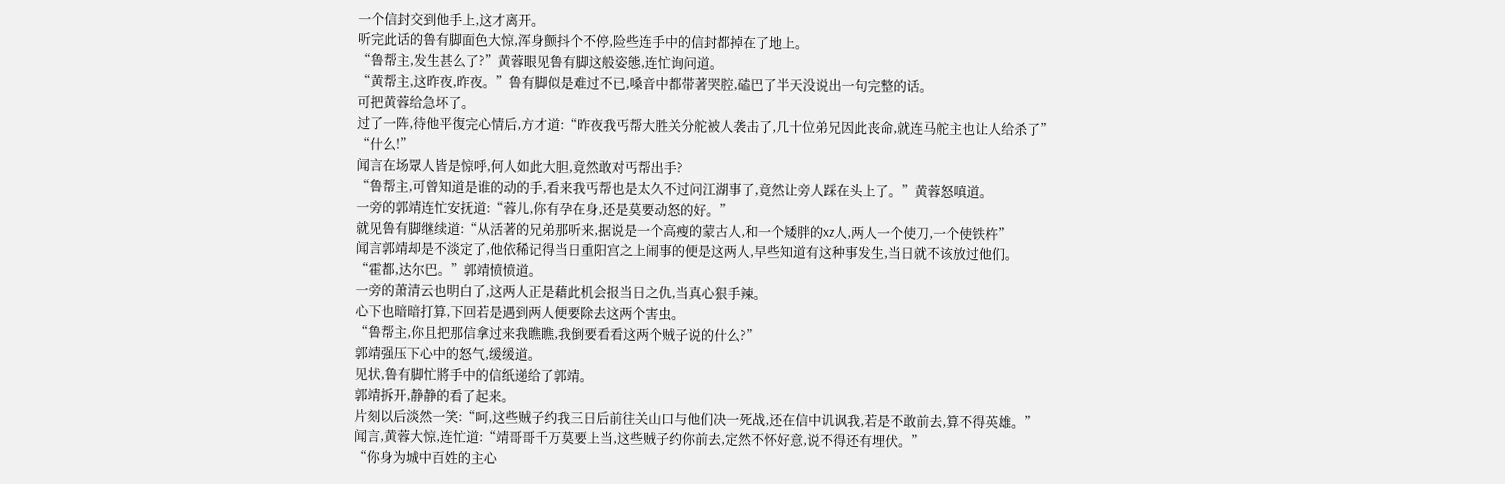一个信封交到他手上,这才离开。
听完此话的鲁有脚面色大惊,浑身颤抖个不停,险些连手中的信封都掉在了地上。
“鲁帮主,发生甚么了?”黄蓉眼见鲁有脚这般姿態,连忙询问道。
“黄帮主,这昨夜,昨夜。”鲁有脚似是难过不已,嗓音中都带著哭腔,磕巴了半天没说出一句完整的话。
可把黄蓉给急坏了。
过了一阵,待他平復完心情后,方才道:“昨夜我丐帮大胜关分舵被人袭击了,几十位弟兄因此丧命,就连马舵主也让人给杀了”
“什么!”
闻言在场眾人皆是惊呼,何人如此大胆,竟然敢对丐帮出手?
“鲁帮主,可曾知道是谁的动的手,看来我丐帮也是太久不过问江湖事了,竟然让旁人踩在头上了。”黄蓉怒嗔道。
一旁的郭靖连忙安抚道:“蓉儿,你有孕在身,还是莫要动怒的好。”
就见鲁有脚继续道:“从活著的兄弟那听来,据说是一个高瘦的蒙古人,和一个矮胖的xz人,两人一个使刀,一个使铁杵”
闻言郭靖却是不淡定了,他依稀记得当日重阳宫之上闹事的便是这两人,早些知道有这种事发生,当日就不该放过他们。
“霍都,达尔巴。”郭靖愤愤道。
一旁的萧清云也明白了,这两人正是藉此机会报当日之仇,当真心狠手辣。
心下也暗暗打算,下回若是遇到两人便要除去这两个害虫。
“鲁帮主,你且把那信拿过来我瞧瞧,我倒要看看这两个贼子说的什么?”
郭靖强压下心中的怒气,缓缓道。
见状,鲁有脚忙將手中的信纸递给了郭靖。
郭靖拆开,静静的看了起来。
片刻以后淡然一笑:“呵,这些贼子约我三日后前往关山口与他们决一死战,还在信中讥讽我,若是不敢前去,算不得英雄。”
闻言,黄蓉大惊,连忙道:“靖哥哥千万莫要上当,这些贼子约你前去,定然不怀好意,说不得还有埋伏。”
“你身为城中百姓的主心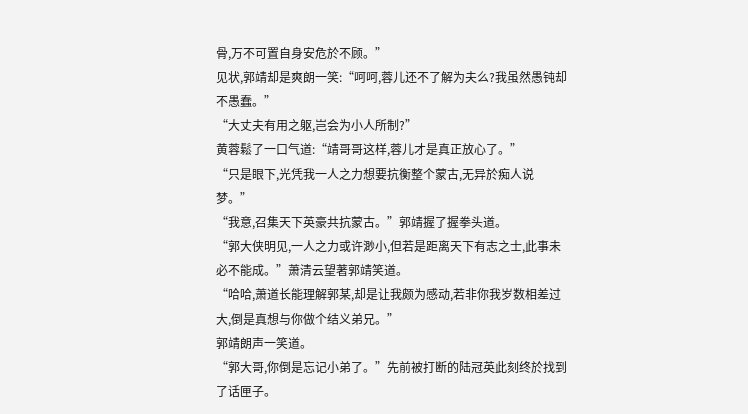骨,万不可置自身安危於不顾。”
见状,郭靖却是爽朗一笑:“呵呵,蓉儿还不了解为夫么?我虽然愚钝却不愚蠢。”
“大丈夫有用之躯,岂会为小人所制?”
黄蓉鬆了一口气道:“靖哥哥这样,蓉儿才是真正放心了。”
“只是眼下,光凭我一人之力想要抗衡整个蒙古,无异於痴人说梦。”
“我意,召集天下英豪共抗蒙古。”郭靖握了握拳头道。
“郭大侠明见,一人之力或许渺小,但若是距离天下有志之士,此事未必不能成。”萧清云望著郭靖笑道。
“哈哈,萧道长能理解郭某,却是让我颇为感动,若非你我岁数相差过大,倒是真想与你做个结义弟兄。”
郭靖朗声一笑道。
“郭大哥,你倒是忘记小弟了。”先前被打断的陆冠英此刻终於找到了话匣子。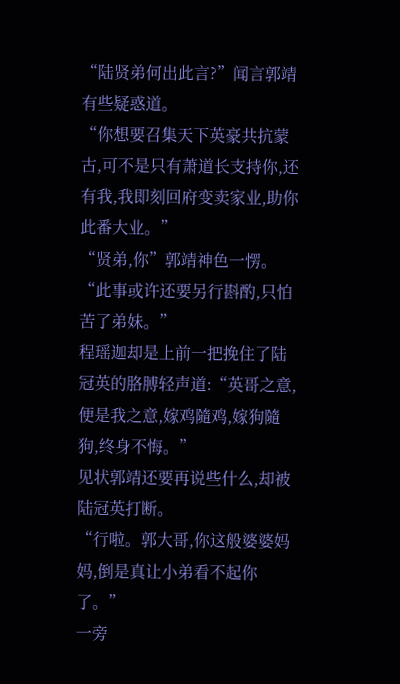“陆贤弟何出此言?”闻言郭靖有些疑惑道。
“你想要召集天下英豪共抗蒙古,可不是只有萧道长支持你,还有我,我即刻回府变卖家业,助你此番大业。”
“贤弟,你”郭靖神色一愣。
“此事或许还要另行斟酌,只怕苦了弟妹。”
程瑶迦却是上前一把挽住了陆冠英的胳膊轻声道:“英哥之意,便是我之意,嫁鸡隨鸡,嫁狗隨狗,终身不悔。”
见状郭靖还要再说些什么,却被陆冠英打断。
“行啦。郭大哥,你这般婆婆妈妈,倒是真让小弟看不起你了。”
一旁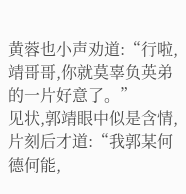黄蓉也小声劝道:“行啦,靖哥哥,你就莫辜负英弟的一片好意了。”
见状,郭靖眼中似是含情,片刻后才道:“我郭某何德何能,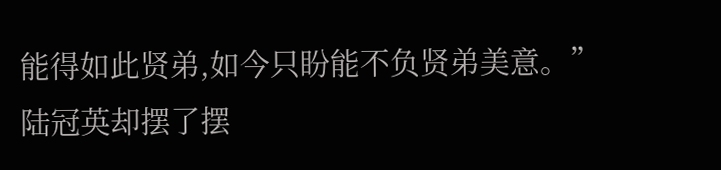能得如此贤弟,如今只盼能不负贤弟美意。”
陆冠英却摆了摆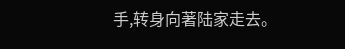手,转身向著陆家走去。